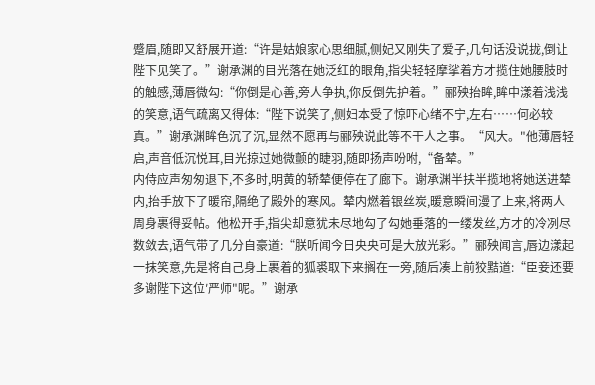蹙眉,随即又舒展开道:“许是姑娘家心思细腻,侧妃又刚失了爱子,几句话没说拢,倒让陛下见笑了。”谢承渊的目光落在她泛红的眼角,指尖轻轻摩挲着方才揽住她腰肢时的触感,薄唇微勾:“你倒是心善,旁人争执,你反倒先护着。”郦殃抬眸,眸中漾着浅浅的笑意,语气疏离又得体:“陛下说笑了,侧妇本受了惊吓心绪不宁,左右……何必较真。”谢承渊眸色沉了沉,显然不愿再与郦殃说此等不干人之事。“风大。"他薄唇轻启,声音低沉悦耳,目光掠过她微颤的睫羽,随即扬声吩咐,“备辇。”
内侍应声匆匆退下,不多时,明黄的轿辇便停在了廊下。谢承渊半扶半揽地将她送进辇内,抬手放下了暖帘,隔绝了殿外的寒风。辇内燃着银丝炭,暖意瞬间漫了上来,将两人周身裹得妥帖。他松开手,指尖却意犹未尽地勾了勾她垂落的一缕发丝,方才的冷冽尽数敛去,语气带了几分自豪道:“朕听闻今日央央可是大放光彩。”郦殃闻言,唇边漾起一抹笑意,先是将自己身上裹着的狐裘取下来搁在一旁,随后凑上前狡黠道:“臣妾还要多谢陛下这位′严师"呢。”谢承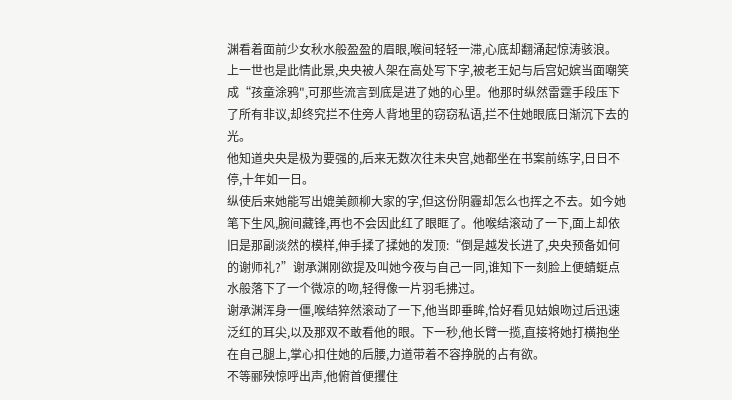渊看着面前少女秋水般盈盈的眉眼,喉间轻轻一滞,心底却翻涌起惊涛骇浪。
上一世也是此情此景,央央被人架在高处写下字,被老王妃与后宫妃嫔当面嘲笑成“孩童涂鸦",可那些流言到底是进了她的心里。他那时纵然雷霆手段压下了所有非议,却终究拦不住旁人背地里的窃窃私语,拦不住她眼底日渐沉下去的光。
他知道央央是极为要强的,后来无数次往未央宫,她都坐在书案前练字,日日不停,十年如一日。
纵使后来她能写出媲美颜柳大家的字,但这份阴霾却怎么也挥之不去。如今她笔下生风,腕间藏锋,再也不会因此红了眼眶了。他喉结滚动了一下,面上却依旧是那副淡然的模样,伸手揉了揉她的发顶:“倒是越发长进了,央央预备如何的谢师礼?”谢承渊刚欲提及叫她今夜与自己一同,谁知下一刻脸上便蜻蜓点水般落下了一个微凉的吻,轻得像一片羽毛拂过。
谢承渊浑身一僵,喉结猝然滚动了一下,他当即垂眸,恰好看见姑娘吻过后迅速泛红的耳尖,以及那双不敢看他的眼。下一秒,他长臂一揽,直接将她打横抱坐在自己腿上,掌心扣住她的后腰,力道带着不容挣脱的占有欲。
不等郦殃惊呼出声,他俯首便攫住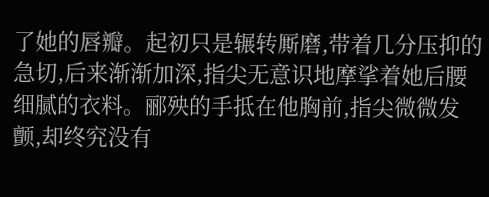了她的唇瓣。起初只是辗转厮磨,带着几分压抑的急切,后来渐渐加深,指尖无意识地摩挲着她后腰细腻的衣料。郦殃的手抵在他胸前,指尖微微发颤,却终究没有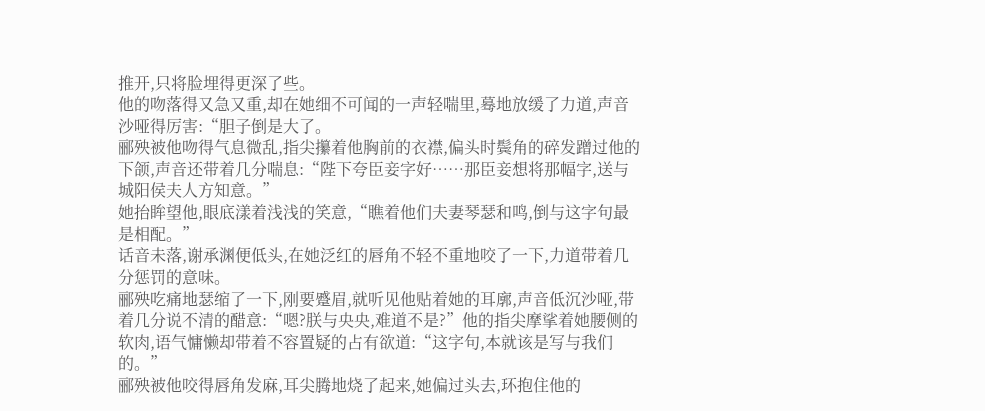推开,只将脸埋得更深了些。
他的吻落得又急又重,却在她细不可闻的一声轻喘里,蓦地放缓了力道,声音沙哑得厉害:“胆子倒是大了。
郦殃被他吻得气息微乱,指尖攥着他胸前的衣襟,偏头时鬓角的碎发蹭过他的下颌,声音还带着几分喘息:“陛下夸臣妾字好……那臣妾想将那幅字,送与城阳侯夫人方知意。”
她抬眸望他,眼底漾着浅浅的笑意,“瞧着他们夫妻琴瑟和鸣,倒与这字句最是相配。”
话音未落,谢承渊便低头,在她泛红的唇角不轻不重地咬了一下,力道带着几分惩罚的意味。
郦殃吃痛地瑟缩了一下,刚要蹙眉,就听见他贴着她的耳廓,声音低沉沙哑,带着几分说不清的醋意:“嗯?朕与央央,难道不是?”他的指尖摩挲着她腰侧的软肉,语气慵懒却带着不容置疑的占有欲道:“这字句,本就该是写与我们的。”
郦殃被他咬得唇角发麻,耳尖腾地烧了起来,她偏过头去,环抱住他的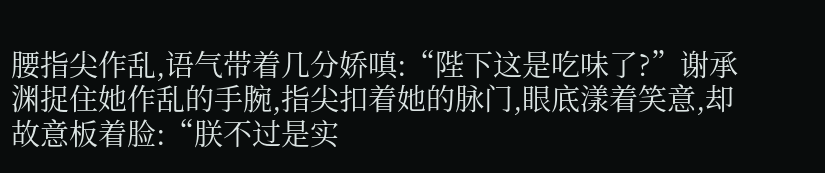腰指尖作乱,语气带着几分娇嗔:“陛下这是吃味了?”谢承渊捉住她作乱的手腕,指尖扣着她的脉门,眼底漾着笑意,却故意板着脸:“朕不过是实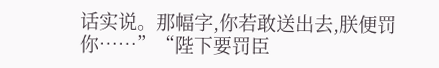话实说。那幅字,你若敢送出去,朕便罚你……”“陛下要罚臣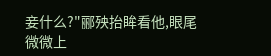妾什么?"郦殃抬眸看他,眼尾微微上